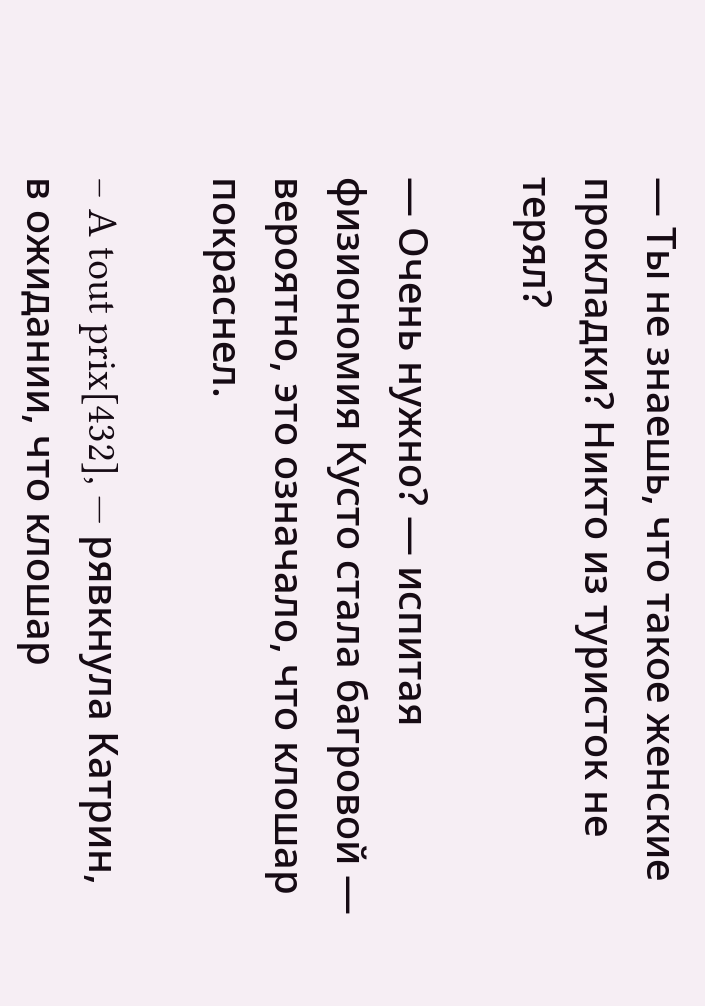— Ты не знаешь, что такое женские прокладки? Никто из туристок не терял?

— Очень нужно? — испитая физиономия Кусто стала багровой — вероятно, это означало, что клошар покраснел.

– A tout prix[432], — рявкнула Катрин, в ожидании, что клошар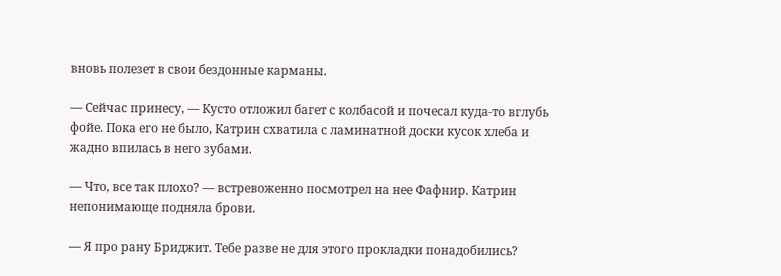вновь полезет в свои бездонные карманы.

— Сейчас принесу, — Кусто отложил багет с колбасой и почесал куда-то вглубь фойе. Пока его не было, Катрин схватила с ламинатной доски кусок хлеба и жадно впилась в него зубами.

— Что, все так плохо? — встревоженно посмотрел на нее Фафнир. Катрин непонимающе подняла брови.

— Я про рану Бриджит. Тебе разве не для этого прокладки понадобились?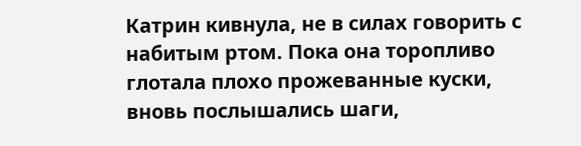Катрин кивнула, не в силах говорить с набитым ртом. Пока она торопливо глотала плохо прожеванные куски, вновь послышались шаги,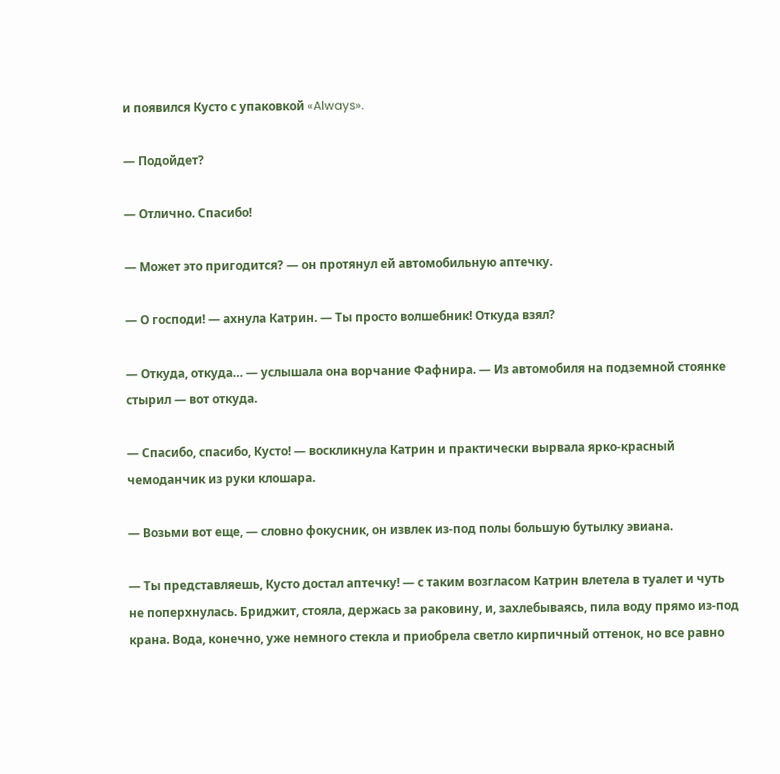и появился Кусто с упаковкой «Always».

— Подойдет?

— Отлично. Спасибо!

— Может это пригодится? — он протянул ей автомобильную аптечку.

— О господи! — ахнула Катрин. — Ты просто волшебник! Откуда взял?

— Откуда, откуда… — услышала она ворчание Фафнира. — Из автомобиля на подземной стоянке стырил — вот откуда.

— Спасибо, спасибо, Кусто! — воскликнула Катрин и практически вырвала ярко-красный чемоданчик из руки клошара.

— Возьми вот еще, — словно фокусник, он извлек из-под полы большую бутылку эвиана.

— Ты представляешь, Кусто достал аптечку! — с таким возгласом Катрин влетела в туалет и чуть не поперхнулась. Бриджит, стояла, держась за раковину, и, захлебываясь, пила воду прямо из-под крана. Вода, конечно, уже немного стекла и приобрела светло кирпичный оттенок, но все равно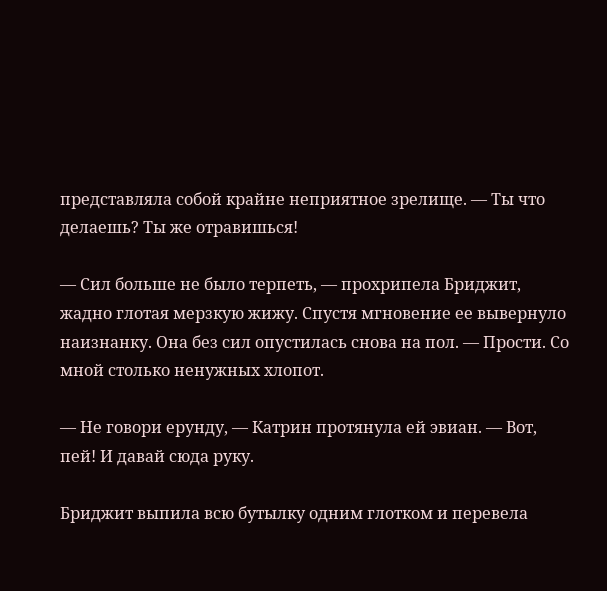представляла собой крайне неприятное зрелище. — Ты что делаешь? Ты же отравишься!

— Сил больше не было терпеть, — прохрипела Бриджит, жадно глотая мерзкую жижу. Спустя мгновение ее вывернуло наизнанку. Она без сил опустилась снова на пол. — Прости. Со мной столько ненужных хлопот.

— Не говори ерунду, — Катрин протянула ей эвиан. — Вот, пей! И давай сюда руку.

Бриджит выпила всю бутылку одним глотком и перевела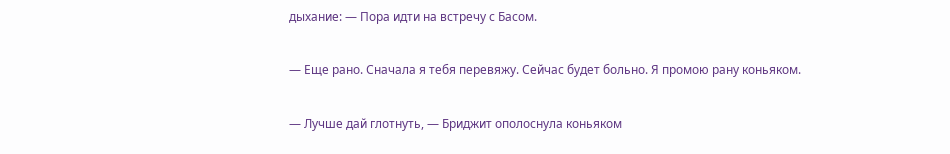дыхание: — Пора идти на встречу с Басом.

— Еще рано. Сначала я тебя перевяжу. Сейчас будет больно. Я промою рану коньяком.

— Лучше дай глотнуть, — Бриджит ополоснула коньяком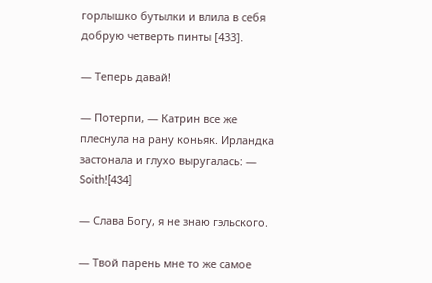горлышко бутылки и влила в себя добрую четверть пинты [433].

— Теперь давай!

— Потерпи, — Катрин все же плеснула на рану коньяк. Ирландка застонала и глухо выругалась: — Soith![434]

— Слава Богу, я не знаю гэльского.

— Твой парень мне то же самое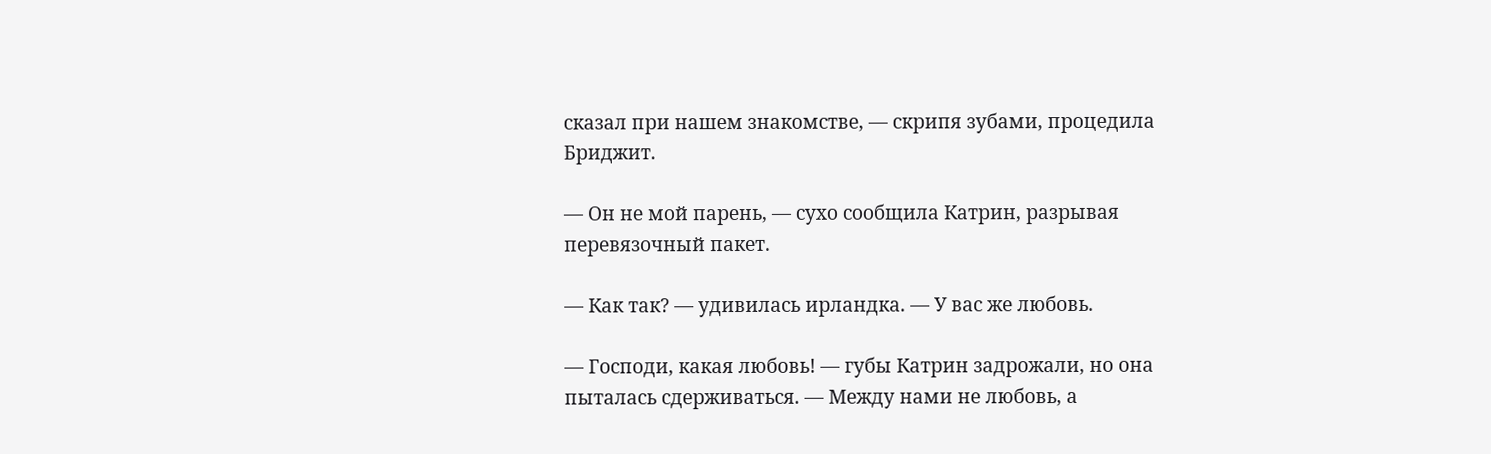сказал при нашем знакомстве, — скрипя зубами, процедила Бриджит.

— Он не мой парень, — сухо сообщила Катрин, разрывая перевязочный пакет.

— Как так? — удивилась ирландка. — У вас же любовь.

— Господи, какая любовь! — губы Катрин задрожали, но она пыталась сдерживаться. — Между нами не любовь, а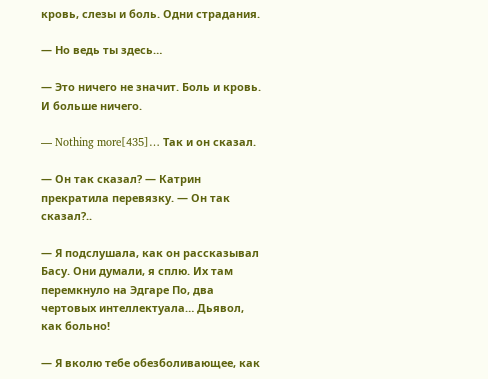кровь, слезы и боль. Одни страдания.

— Но ведь ты здесь…

— Это ничего не значит. Боль и кровь. И больше ничего.

— Nothing more[435]… Так и он сказал.

— Он так сказал? — Катрин прекратила перевязку. — Он так сказал?..

— Я подслушала, как он рассказывал Басу. Они думали, я сплю. Их там перемкнуло на Эдгаре По, два чертовых интеллектуала… Дьявол, как больно!

— Я вколю тебе обезболивающее, как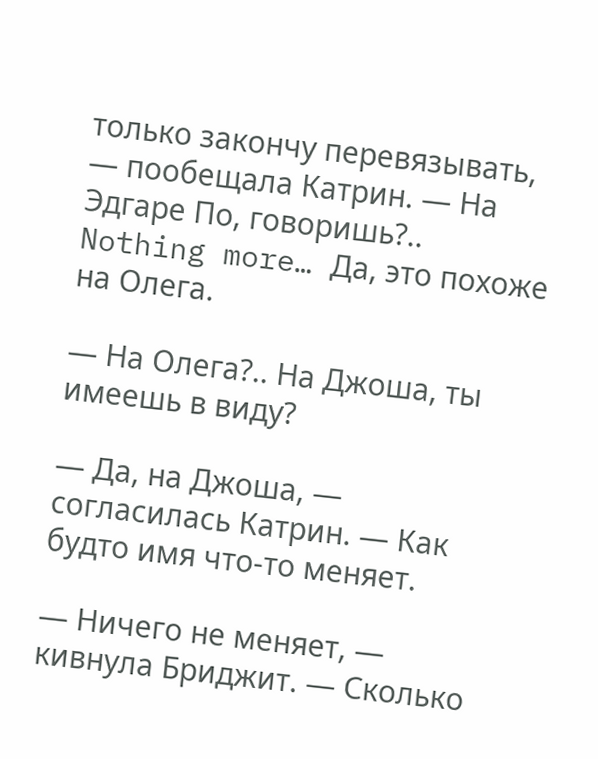только закончу перевязывать, — пообещала Катрин. — На Эдгаре По, говоришь?.. Nothing more… Да, это похоже на Олега.

— На Олега?.. На Джоша, ты имеешь в виду?

— Да, на Джоша, — согласилась Катрин. — Как будто имя что-то меняет.

— Ничего не меняет, — кивнула Бриджит. — Сколько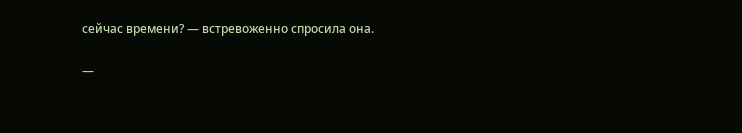сейчас времени? — встревоженно спросила она.

—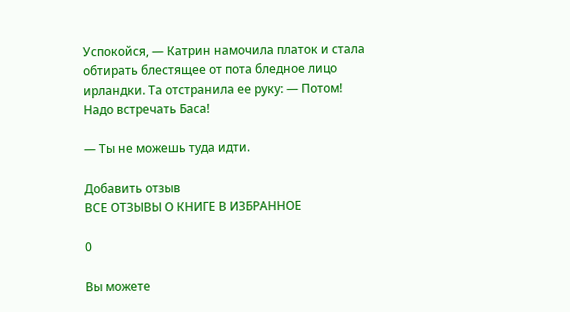Успокойся, — Катрин намочила платок и стала обтирать блестящее от пота бледное лицо ирландки. Та отстранила ее руку: — Потом! Надо встречать Баса!

— Ты не можешь туда идти.

Добавить отзыв
ВСЕ ОТЗЫВЫ О КНИГЕ В ИЗБРАННОЕ

0

Вы можете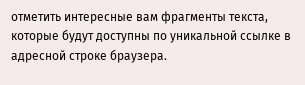отметить интересные вам фрагменты текста, которые будут доступны по уникальной ссылке в адресной строке браузера.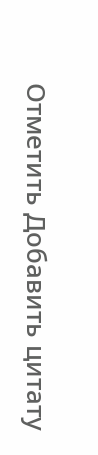Отметить Добавить цитату